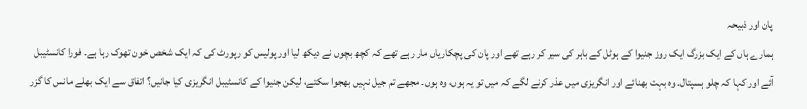پان اور ذبیحہ
ہمارے ہاں کے ایک بزرگ ایک روز جنیوا کے ہوٹل کے باہر کی سیر کر رہے تھے اور پان کی پچکاریاں مار رہے تھے کہ کچھ بچوں نے دیکھ لیا اور پولیس کو رپورٹ کی کہ ایک شخص خون تھوک رہا ہے۔ فورا کانسٹیبل آئے اور کہا کہ چلو ہسپتال۔ وہ بہت بھنائے اور انگریزی میں عذر کرنے لگے کہ میں تو یہ ہوں، وہ ہوں۔ مجھے تم جیل نہیں بھجوا سکتے، لیکن جنیوا کے کانسٹیبل انگریزی کیا جانیں؟ اتفاق سے ایک بھلے مانس کا گزر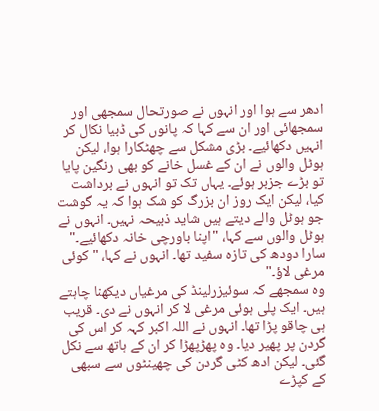ادھر سے ہوا اور انہوں نے صورتحال سمجھی اور سمجھائی اور ان سے کہا کہ پانوں کی ڈبیا نکال کر انہیں دکھائیے۔ بڑی مشکل سے چھٹکارا ہوا، لیکن ہوٹل والوں نے ان کے غسل خانے کو بھی رنگین پایا تو بڑے جزبر ہوئے۔ یہاں تک تو انہوں نے برداشت کیا، لیکن ایک روز ان بزرگ کو شک ہوا کہ یہ گوشت جو ہوٹل والے دیتے ہیں شاید ذبیحہ نہیں۔ انہوں نے ہوٹل والوں سے کہا، "اپنا باورچی خانہ دکھائیے۔"
سارا دودھ کی تازہ سفید تھا۔ انہوں نے کہا، "کوئی مرغی لاؤ۔"
وہ سمجھے کہ سوئیزرلینڈ کی مرغیاں دیکھنا چاہتے ہیں۔ ایک پلی ہوئی مرغی لا کر انہوں نے دی۔ قریب ہی چاقو پڑا تھا۔ انہوں نے اللہ اکبر کہہ کر اس کی گردن پر پھیر دیا۔ وہ پھڑپھڑا کر ان کے ہاتھ سے نکل گئی۔ لیکن ادھ کٹی گردن کی چھینٹوں سے سبھی کے کپڑے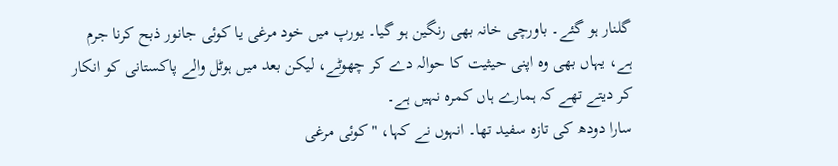گلنار ہو گئے۔ باورچی خانہ بھی رنگین ہو گیا۔ یورپ میں خود مرغی یا کوئی جانور ذبح کرنا جرم ہے، یہاں بھی وہ اپنی حیثیت کا حوالہ دے کر چھوٹے، لیکن بعد میں ہوٹل والے پاکستانی کو انکار کر دیتے تھے کہ ہمارے ہاں کمرہ نہیں ہے۔
سارا دودھ کی تازہ سفید تھا۔ انہوں نے کہا، "کوئی مرغی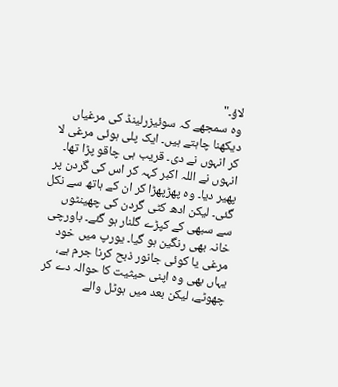لاؤ۔"
وہ سمجھے کہ سوئیزرلینڈ کی مرغیاں دیکھنا چاہتے ہیں۔ ایک پلی ہوئی مرغی لا کر انہوں نے دی۔ قریب ہی چاقو پڑا تھا۔ انہوں نے اللہ اکبر کہہ کر اس کی گردن پر پھیر دیا۔ وہ پھڑپھڑا کر ان کے ہاتھ سے نکل گئی۔ لیکن ادھ کٹی گردن کی چھینٹوں سے سبھی کے کپڑے گلنار ہو گئے۔ باورچی خانہ بھی رنگین ہو گیا۔ یورپ میں خود مرغی یا کوئی جانور ذبح کرنا جرم ہے، یہاں بھی وہ اپنی حیثیت کا حوالہ دے کر چھوٹے، لیکن بعد میں ہوٹل والے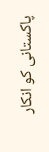پاکستانی کو انکار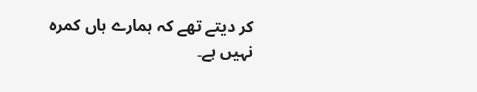کر دیتے تھے کہ ہمارے ہاں کمرہ نہیں ہے۔